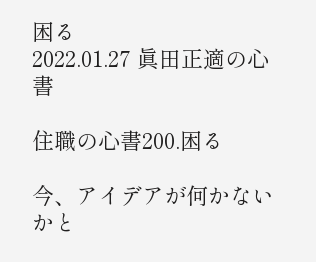困る
2022.01.27 眞田正適の心書

住職の心書200.困る

今、アイデアが何かないかと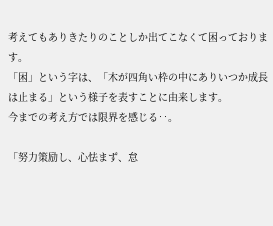考えてもありきたりのことしか出てこなくて困っております。
「困」という字は、「木が四角い枠の中にありいつか成長は止まる」という様子を表すことに由来します。
今までの考え方では限界を感じる‥。

「努力策励し、心怯まず、怠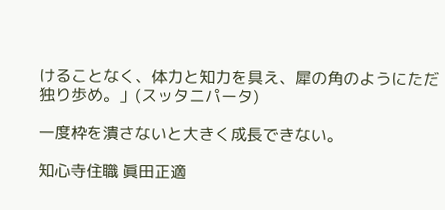けることなく、体力と知力を具え、犀の角のようにただ独り歩め。」(スッタニパータ)

一度枠を潰さないと大きく成長できない。

知心寺住職 眞田正適